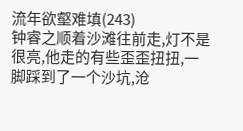流年欲壑难填(243)
钟睿之顺着沙滩往前走,灯不是很亮,他走的有些歪歪扭扭,一脚踩到了一个沙坑,沧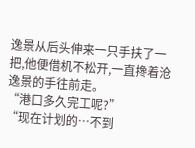逸景从后头伸来一只手扶了一把,他便借机不松开,一直搀着沧逸景的手往前走。
“港口多久完工呢?”
“现在计划的…不到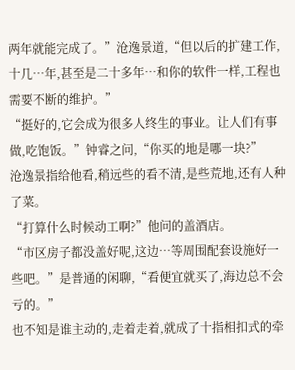两年就能完成了。”沧逸景道,“但以后的扩建工作,十几…年,甚至是二十多年…和你的软件一样,工程也需要不断的维护。”
“挺好的,它会成为很多人终生的事业。让人们有事做,吃饱饭。”钟睿之问,“你买的地是哪一块?”
沧逸景指给他看,稍远些的看不清,是些荒地,还有人种了菜。
“打算什么时候动工啊?”他问的盖酒店。
“市区房子都没盖好呢,这边…等周围配套设施好一些吧。”是普通的闲聊,“看便宜就买了,海边总不会亏的。”
也不知是谁主动的,走着走着,就成了十指相扣式的牵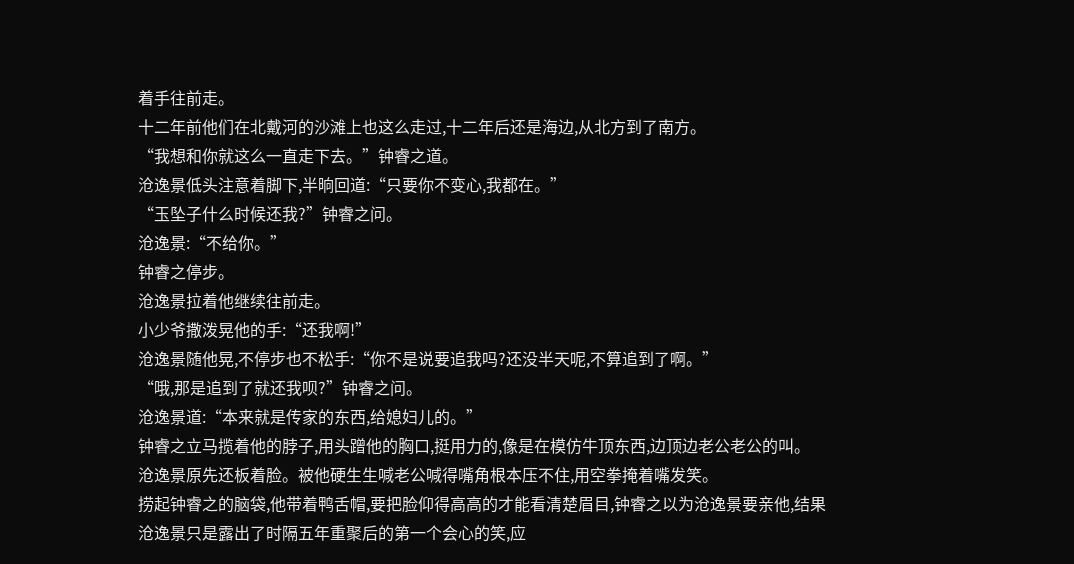着手往前走。
十二年前他们在北戴河的沙滩上也这么走过,十二年后还是海边,从北方到了南方。
“我想和你就这么一直走下去。”钟睿之道。
沧逸景低头注意着脚下,半晌回道:“只要你不变心,我都在。”
“玉坠子什么时候还我?”钟睿之问。
沧逸景:“不给你。”
钟睿之停步。
沧逸景拉着他继续往前走。
小少爷撒泼晃他的手:“还我啊!”
沧逸景随他晃,不停步也不松手:“你不是说要追我吗?还没半天呢,不算追到了啊。”
“哦,那是追到了就还我呗?”钟睿之问。
沧逸景道:“本来就是传家的东西,给媳妇儿的。”
钟睿之立马揽着他的脖子,用头蹭他的胸口,挺用力的,像是在模仿牛顶东西,边顶边老公老公的叫。
沧逸景原先还板着脸。被他硬生生喊老公喊得嘴角根本压不住,用空拳掩着嘴发笑。
捞起钟睿之的脑袋,他带着鸭舌帽,要把脸仰得高高的才能看清楚眉目,钟睿之以为沧逸景要亲他,结果沧逸景只是露出了时隔五年重聚后的第一个会心的笑,应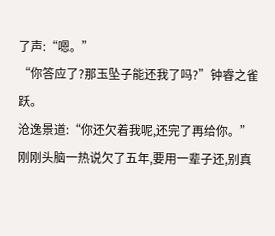了声:“嗯。”
“你答应了?那玉坠子能还我了吗?”钟睿之雀跃。
沧逸景道:“你还欠着我呢,还完了再给你。”
刚刚头脑一热说欠了五年,要用一辈子还,别真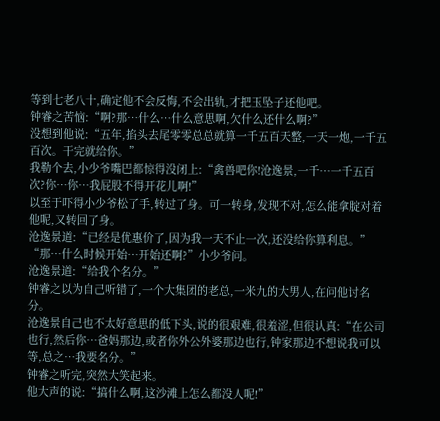等到七老八十,确定他不会反悔,不会出轨,才把玉坠子还他吧。
钟睿之苦恼:“啊?那…什么…什么意思啊,欠什么还什么啊?”
没想到他说:“五年,掐头去尾零零总总就算一千五百天整,一天一炮,一千五百次。干完就给你。”
我勒个去,小少爷嘴巴都惊得没闭上:“禽兽吧你!沧逸景,一千…一千五百次?你…你…我屁股不得开花儿啊!”
以至于吓得小少爷松了手,转过了身。可一转身,发现不对,怎么能拿腚对着他呢,又转回了身。
沧逸景道:“已经是优惠价了,因为我一天不止一次,还没给你算利息。”
“那…什么时候开始…开始还啊?”小少爷问。
沧逸景道:“给我个名分。”
钟睿之以为自己听错了,一个大集团的老总,一米九的大男人,在问他讨名分。
沧逸景自己也不太好意思的低下头,说的很艰难,很羞涩,但很认真:“在公司也行,然后你…爸妈那边,或者你外公外婆那边也行,钟家那边不想说我可以等,总之…我要名分。”
钟睿之听完,突然大笑起来。
他大声的说:“搞什么啊,这沙滩上怎么都没人呢!”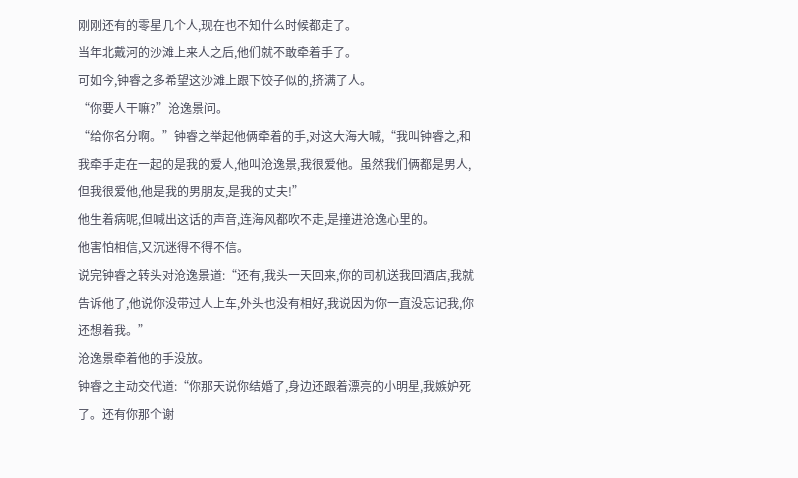刚刚还有的零星几个人,现在也不知什么时候都走了。
当年北戴河的沙滩上来人之后,他们就不敢牵着手了。
可如今,钟睿之多希望这沙滩上跟下饺子似的,挤满了人。
“你要人干嘛?”沧逸景问。
“给你名分啊。”钟睿之举起他俩牵着的手,对这大海大喊,“我叫钟睿之,和我牵手走在一起的是我的爱人,他叫沧逸景,我很爱他。虽然我们俩都是男人,但我很爱他,他是我的男朋友,是我的丈夫!”
他生着病呢,但喊出这话的声音,连海风都吹不走,是撞进沧逸心里的。
他害怕相信,又沉迷得不得不信。
说完钟睿之转头对沧逸景道:“还有,我头一天回来,你的司机送我回酒店,我就告诉他了,他说你没带过人上车,外头也没有相好,我说因为你一直没忘记我,你还想着我。”
沧逸景牵着他的手没放。
钟睿之主动交代道:“你那天说你结婚了,身边还跟着漂亮的小明星,我嫉妒死了。还有你那个谢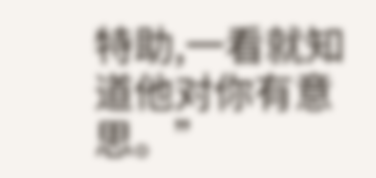特助,一看就知道他对你有意思。”